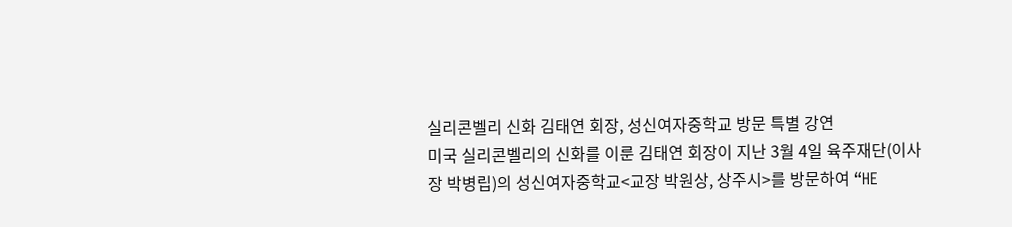실리콘벨리 신화 김태연 회장, 성신여자중학교 방문 특별 강연
미국 실리콘벨리의 신화를 이룬 김태연 회장이 지난 3월 4일 육주재단(이사장 박병립)의 성신여자중학교<교장 박원상, 상주시>를 방문하여 “HE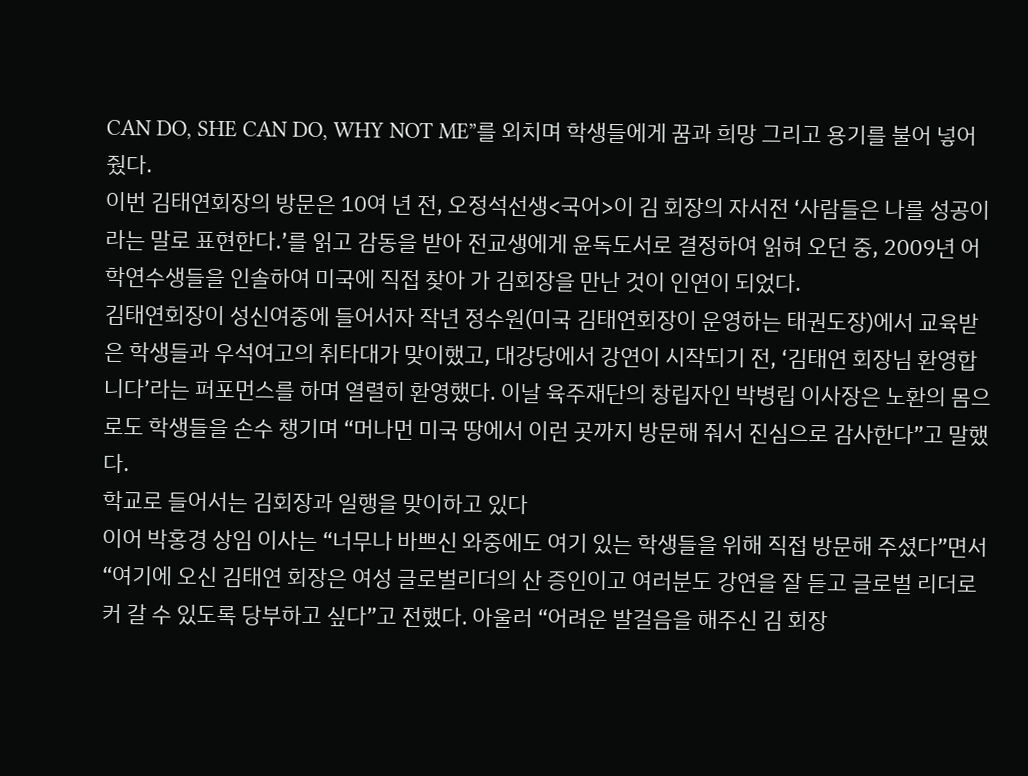CAN DO, SHE CAN DO, WHY NOT ME”를 외치며 학생들에게 꿈과 희망 그리고 용기를 불어 넣어 줬다.
이번 김태연회장의 방문은 10여 년 전, 오정석선생<국어>이 김 회장의 자서전 ‘사람들은 나를 성공이라는 말로 표현한다.’를 읽고 감동을 받아 전교생에게 윤독도서로 결정하여 읽혀 오던 중, 2009년 어학연수생들을 인솔하여 미국에 직접 찾아 가 김회장을 만난 것이 인연이 되었다.
김태연회장이 성신여중에 들어서자 작년 정수원(미국 김태연회장이 운영하는 태권도장)에서 교육받은 학생들과 우석여고의 취타대가 맞이했고, 대강당에서 강연이 시작되기 전, ‘김태연 회장님 환영합니다’라는 퍼포먼스를 하며 열렬히 환영했다. 이날 육주재단의 창립자인 박병립 이사장은 노환의 몸으로도 학생들을 손수 챙기며 “머나먼 미국 땅에서 이런 곳까지 방문해 줘서 진심으로 감사한다”고 말했다.
학교로 들어서는 김회장과 일행을 맞이하고 있다
이어 박홍경 상임 이사는 “너무나 바쁘신 와중에도 여기 있는 학생들을 위해 직접 방문해 주셨다”면서 “여기에 오신 김태연 회장은 여성 글로벌리더의 산 증인이고 여러분도 강연을 잘 듣고 글로벌 리더로 커 갈 수 있도록 당부하고 싶다”고 전했다. 아울러 “어려운 발걸음을 해주신 김 회장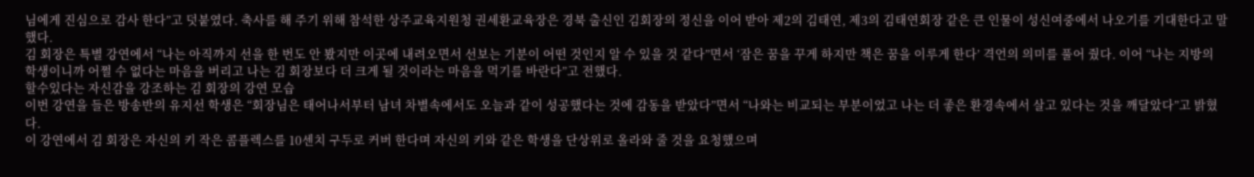님에게 진심으로 감사 한다”고 덧붙였다. 축사를 해 주기 위해 참석한 상주교육지원청 권세환교육장은 경북 출신인 김회장의 정신을 이어 받아 제2의 김태연, 제3의 김태연회장 같은 큰 인물이 성신여중에서 나오기를 기대한다고 말했다.
김 회장은 특별 강연에서 “나는 아직까지 선을 한 번도 안 봤지만 이곳에 내려오면서 선보는 기분이 어떤 것인지 알 수 있을 것 같다”면서 ‘잠은 꿈을 꾸게 하지만 책은 꿈을 이루게 한다’ 격언의 의미를 풀어 줬다. 이어 “나는 지방의 학생이니까 어쩔 수 없다는 마음을 버리고 나는 김 회장보다 더 크게 될 것이라는 마음을 먹기를 바란다”고 전했다.
할수있다는 자신감을 강조하는 김 회장의 강연 모습
이번 강연을 들은 방송반의 유지선 학생은 “회장님은 태어나서부터 남녀 차별속에서도 오늘과 같이 성공했다는 것에 감동을 받았다”면서 “나와는 비교되는 부분이었고 나는 더 좋은 환경속에서 살고 있다는 것을 깨달았다”고 밝혔다.
이 강연에서 김 회장은 자신의 키 작은 콤플렉스를 10센치 구두로 커버 한다며 자신의 키와 같은 학생을 단상위로 올라와 줄 것을 요청했으며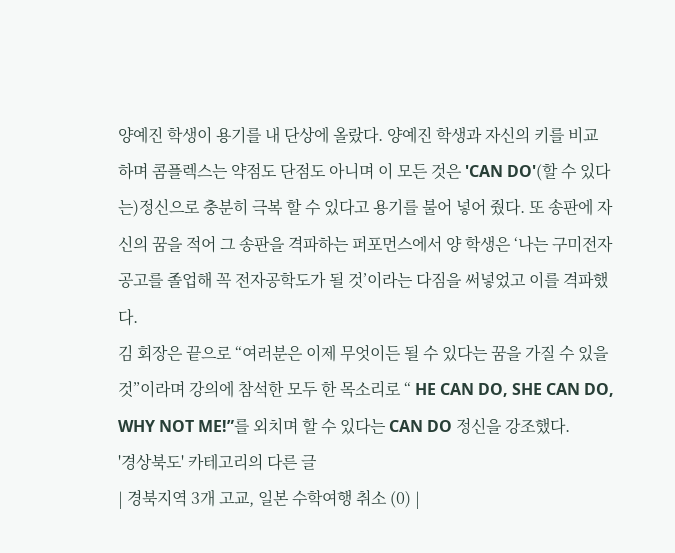양예진 학생이 용기를 내 단상에 올랐다. 양예진 학생과 자신의 키를 비교 하며 콤플렉스는 약점도 단점도 아니며 이 모든 것은 'CAN DO'(할 수 있다는)정신으로 충분히 극복 할 수 있다고 용기를 불어 넣어 줬다. 또 송판에 자신의 꿈을 적어 그 송판을 격파하는 퍼포먼스에서 양 학생은 ‘나는 구미전자공고를 졸업해 꼭 전자공학도가 될 것’이라는 다짐을 써넣었고 이를 격파했다.
김 회장은 끝으로 “여러분은 이제 무엇이든 될 수 있다는 꿈을 가질 수 있을 것”이라며 강의에 참석한 모두 한 목소리로 “ HE CAN DO, SHE CAN DO, WHY NOT ME!”를 외치며 할 수 있다는 CAN DO 정신을 강조했다.
'경상북도' 카테고리의 다른 글
| 경북지역 3개 고교, 일본 수학여행 취소 (0) |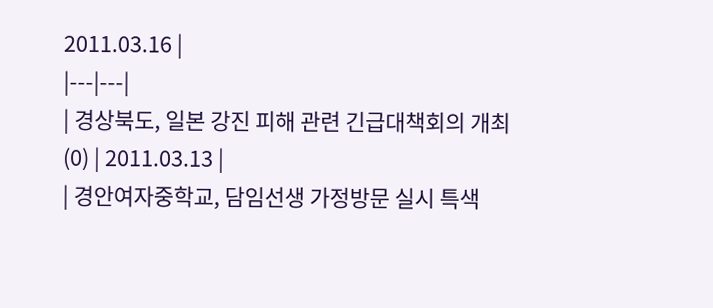2011.03.16 |
|---|---|
| 경상북도, 일본 강진 피해 관련 긴급대책회의 개최 (0) | 2011.03.13 |
| 경안여자중학교, 담임선생 가정방문 실시 특색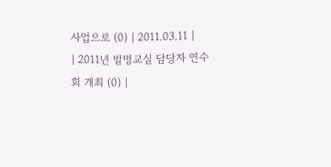사업으로 (0) | 2011.03.11 |
| 2011년 발명교실 담당자 연수회 개최 (0) |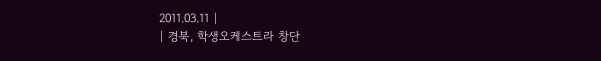2011.03.11 |
| 경북, 학생오케스트라 창단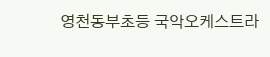영천동부초등 국악오케스트라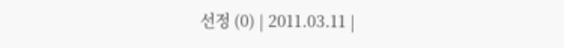선정 (0) | 2011.03.11 |